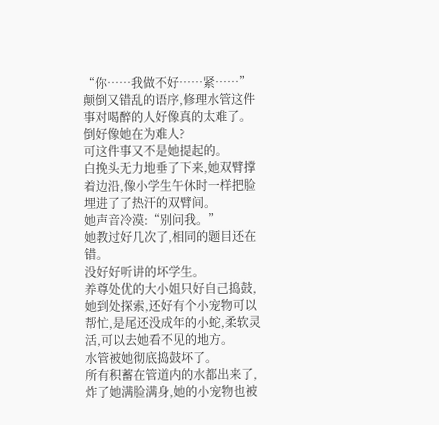“你……我做不好……紧……”
颠倒又错乱的语序,修理水管这件事对喝醉的人好像真的太难了。
倒好像她在为难人?
可这件事又不是她提起的。
白挽头无力地垂了下来,她双臂撑着边沿,像小学生午休时一样把脸埋进了了热汗的双臂间。
她声音冷漠:“别问我。”
她教过好几次了,相同的题目还在错。
没好好听讲的坏学生。
养尊处优的大小姐只好自己捣鼓,她到处探索,还好有个小宠物可以帮忙,是尾还没成年的小蛇,柔软灵活,可以去她看不见的地方。
水管被她彻底捣鼓坏了。
所有积蓄在管道内的水都出来了,炸了她满脸满身,她的小宠物也被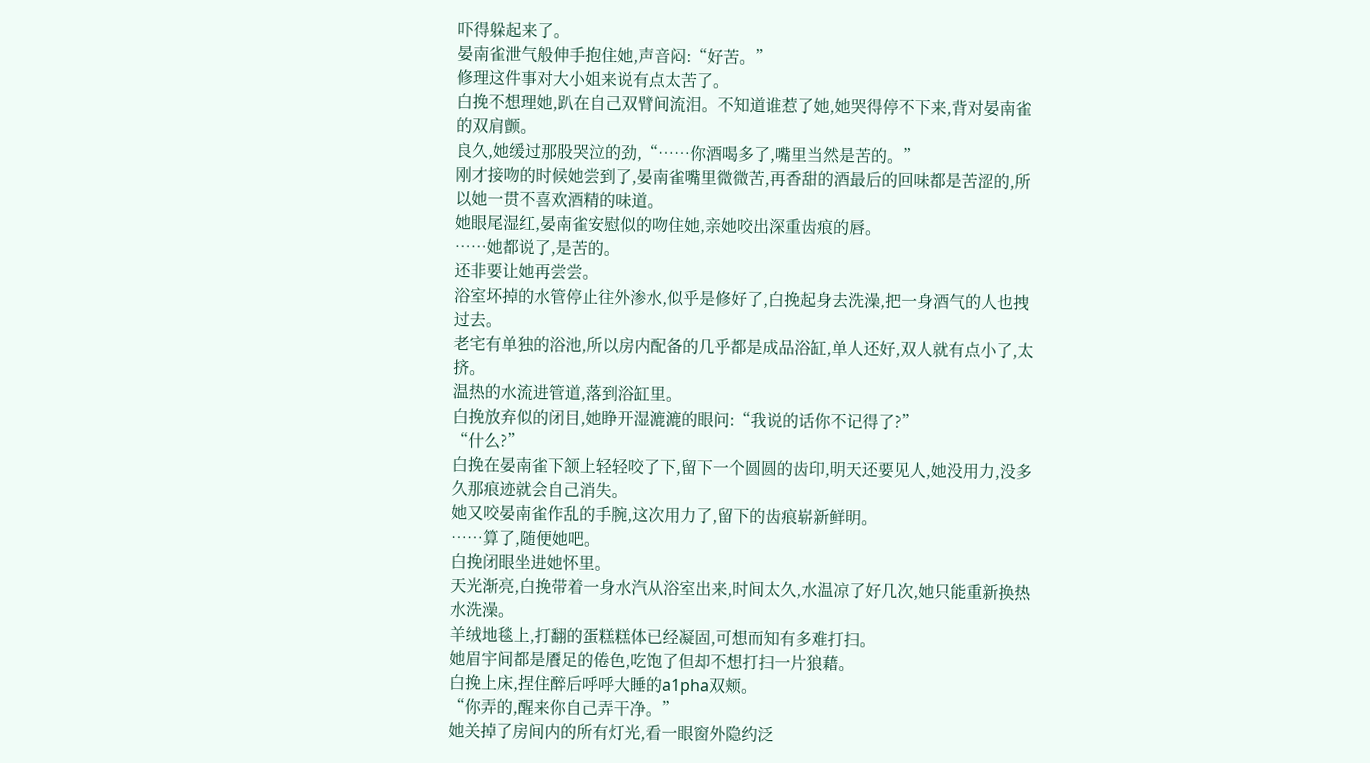吓得躲起来了。
晏南雀泄气般伸手抱住她,声音闷:“好苦。”
修理这件事对大小姐来说有点太苦了。
白挽不想理她,趴在自己双臂间流泪。不知道谁惹了她,她哭得停不下来,背对晏南雀的双肩颤。
良久,她缓过那股哭泣的劲,“……你酒喝多了,嘴里当然是苦的。”
刚才接吻的时候她尝到了,晏南雀嘴里微微苦,再香甜的酒最后的回味都是苦涩的,所以她一贯不喜欢酒精的味道。
她眼尾湿红,晏南雀安慰似的吻住她,亲她咬出深重齿痕的唇。
……她都说了,是苦的。
还非要让她再尝尝。
浴室坏掉的水管停止往外渗水,似乎是修好了,白挽起身去洗澡,把一身酒气的人也拽过去。
老宅有单独的浴池,所以房内配备的几乎都是成品浴缸,单人还好,双人就有点小了,太挤。
温热的水流进管道,落到浴缸里。
白挽放弃似的闭目,她睁开湿漉漉的眼问:“我说的话你不记得了?”
“什么?”
白挽在晏南雀下颔上轻轻咬了下,留下一个圆圆的齿印,明天还要见人,她没用力,没多久那痕迹就会自己消失。
她又咬晏南雀作乱的手腕,这次用力了,留下的齿痕崭新鲜明。
……算了,随便她吧。
白挽闭眼坐进她怀里。
天光渐亮,白挽带着一身水汽从浴室出来,时间太久,水温凉了好几次,她只能重新换热水洗澡。
羊绒地毯上,打翻的蛋糕糕体已经凝固,可想而知有多难打扫。
她眉宇间都是餍足的倦色,吃饱了但却不想打扫一片狼藉。
白挽上床,捏住醉后呼呼大睡的a1pha双颊。
“你弄的,醒来你自己弄干净。”
她关掉了房间内的所有灯光,看一眼窗外隐约泛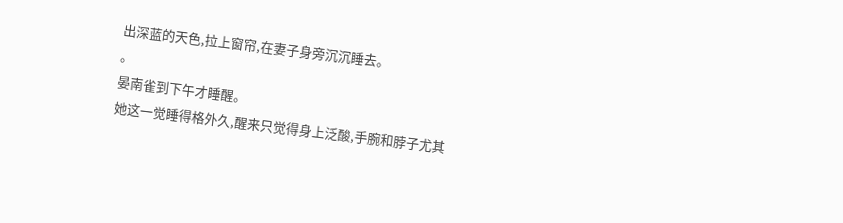出深蓝的天色,拉上窗帘,在妻子身旁沉沉睡去。
。
晏南雀到下午才睡醒。
她这一觉睡得格外久,醒来只觉得身上泛酸,手腕和脖子尤其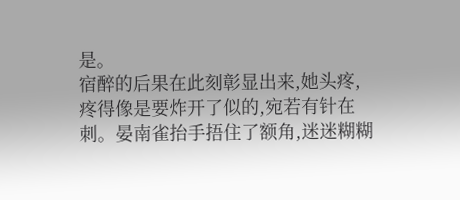是。
宿醉的后果在此刻彰显出来,她头疼,疼得像是要炸开了似的,宛若有针在刺。晏南雀抬手捂住了额角,迷迷糊糊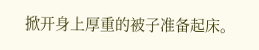掀开身上厚重的被子准备起床。